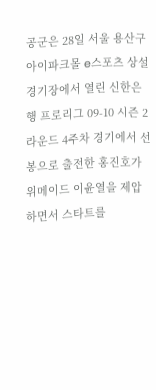공군은 28일 서울 용산구 아이파크몰 e스포츠 상설 경기장에서 열린 신한은행 프로리그 09-10 시즌 2라운드 4주차 경기에서 선봉으로 출전한 홍진호가 위메이드 이윤열을 제압하면서 스타트를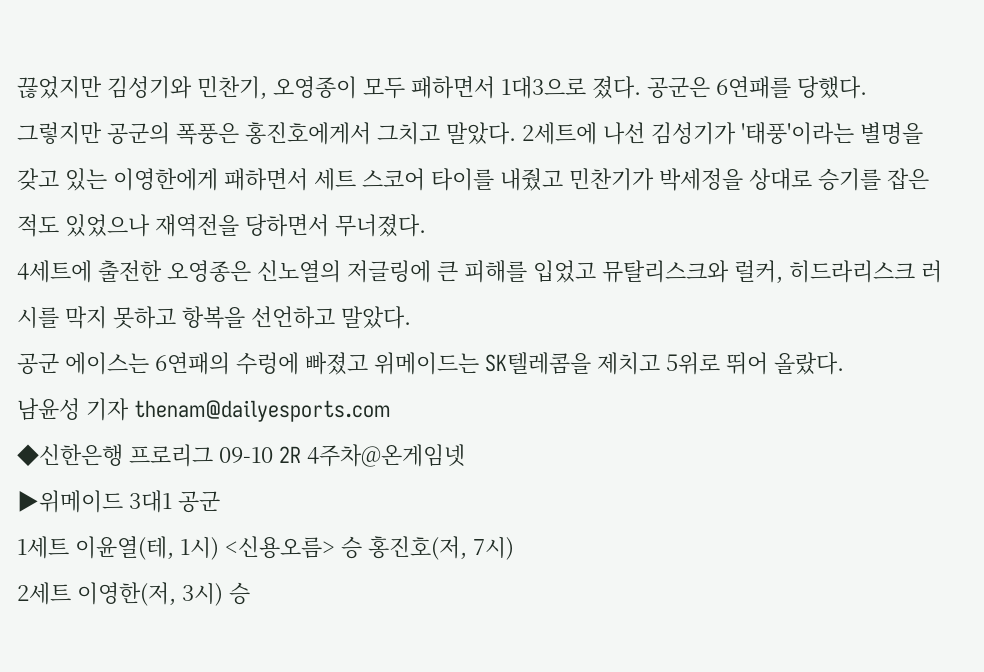끊었지만 김성기와 민찬기, 오영종이 모두 패하면서 1대3으로 졌다. 공군은 6연패를 당했다.
그렇지만 공군의 폭풍은 홍진호에게서 그치고 말았다. 2세트에 나선 김성기가 '태풍'이라는 별명을 갖고 있는 이영한에게 패하면서 세트 스코어 타이를 내줬고 민찬기가 박세정을 상대로 승기를 잡은 적도 있었으나 재역전을 당하면서 무너졌다.
4세트에 출전한 오영종은 신노열의 저글링에 큰 피해를 입었고 뮤탈리스크와 럴커, 히드라리스크 러시를 막지 못하고 항복을 선언하고 말았다.
공군 에이스는 6연패의 수렁에 빠졌고 위메이드는 SK텔레콤을 제치고 5위로 뛰어 올랐다.
남윤성 기자 thenam@dailyesports.com
◆신한은행 프로리그 09-10 2R 4주차@온게임넷
▶위메이드 3대1 공군
1세트 이윤열(테, 1시) <신용오름> 승 홍진호(저, 7시)
2세트 이영한(저, 3시) 승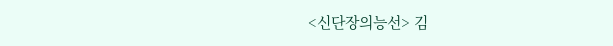<신단장의능선> 김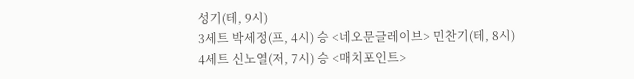성기(테, 9시)
3세트 박세정(프, 4시) 승 <네오문글레이브> 민찬기(테, 8시)
4세트 신노열(저, 7시) 승 <매치포인트>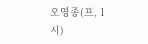오영종(프, 1시)